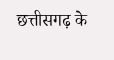छत्तीसगढ़ के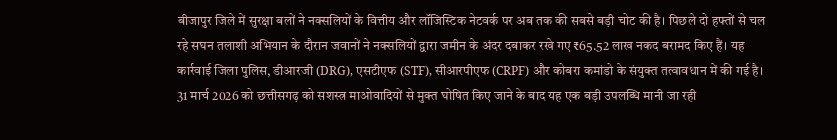बीजापुर जिले में सुरक्षा बलों ने नक्सलियों के वित्तीय और लॉजिस्टिक नेटवर्क पर अब तक की सबसे बड़ी चोट की है। पिछले दो हफ्तों से चल रहे सघन तलाशी अभियान के दौरान जवानों ने नक्सलियों द्वारा जमीन के अंदर दबाकर रखे गए ₹65.52 लाख नकद बरामद किए हैं। यह कार्रवाई जिला पुलिस, डीआरजी (DRG), एसटीएफ (STF), सीआरपीएफ (CRPF) और कोबरा कमांडो के संयुक्त तत्वावधान में की गई है। 31 मार्च 2026 को छत्तीसगढ़ को सशस्त्र माओवादियों से मुक्त घोषित किए जाने के बाद यह एक बड़ी उपलब्धि मानी जा रही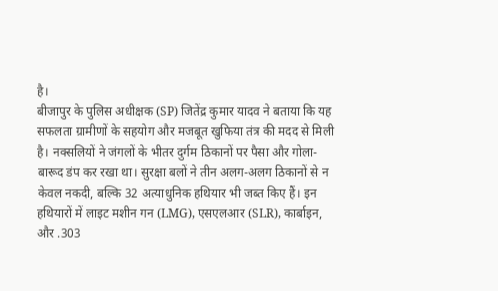है।
बीजापुर के पुलिस अधीक्षक (SP) जितेंद्र कुमार यादव ने बताया कि यह सफलता ग्रामीणों के सहयोग और मजबूत खुफिया तंत्र की मदद से मिली है। नक्सलियों ने जंगलों के भीतर दुर्गम ठिकानों पर पैसा और गोला-बारूद डंप कर रखा था। सुरक्षा बलों ने तीन अलग-अलग ठिकानों से न केवल नकदी, बल्कि 32 अत्याधुनिक हथियार भी जब्त किए हैं। इन हथियारों में लाइट मशीन गन (LMG), एसएलआर (SLR), कार्बाइन, और .303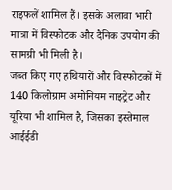राइफलें शामिल हैं। इसके अलावा भारी मात्रा में विस्फोटक और दैनिक उपयोग की सामग्री भी मिली है।
जब्त किए गए हथियारों और विस्फोटकों में 140 किलोग्राम अमोनियम नाइट्रेट और यूरिया भी शामिल है, जिसका इस्तेमाल आईईडी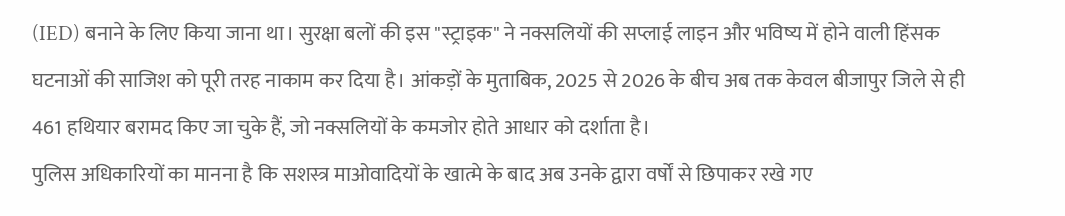(IED) बनाने के लिए किया जाना था। सुरक्षा बलों की इस "स्ट्राइक" ने नक्सलियों की सप्लाई लाइन और भविष्य में होने वाली हिंसक घटनाओं की साजिश को पूरी तरह नाकाम कर दिया है। आंकड़ों के मुताबिक, 2025 से 2026 के बीच अब तक केवल बीजापुर जिले से ही 461 हथियार बरामद किए जा चुके हैं, जो नक्सलियों के कमजोर होते आधार को दर्शाता है।
पुलिस अधिकारियों का मानना है कि सशस्त्र माओवादियों के खात्मे के बाद अब उनके द्वारा वर्षों से छिपाकर रखे गए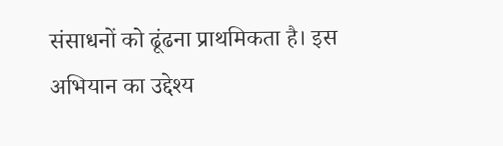संसाधनों को ढूंढना प्राथमिकता है। इस अभियान का उद्देश्य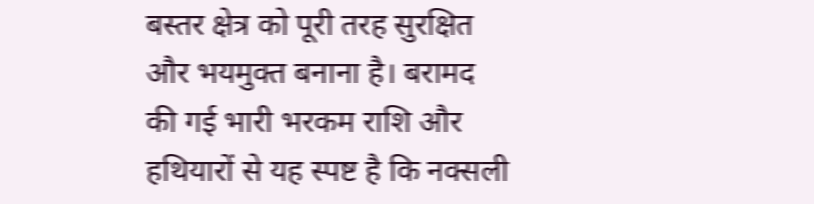बस्तर क्षेत्र को पूरी तरह सुरक्षित और भयमुक्त बनाना है। बरामद की गई भारी भरकम राशि और हथियारों से यह स्पष्ट है कि नक्सली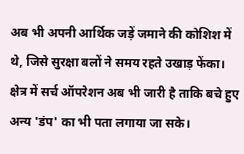अब भी अपनी आर्थिक जड़ें जमाने की कोशिश में थे, जिसे सुरक्षा बलों ने समय रहते उखाड़ फेंका। क्षेत्र में सर्च ऑपरेशन अब भी जारी है ताकि बचे हुए अन्य 'डंप' का भी पता लगाया जा सके।